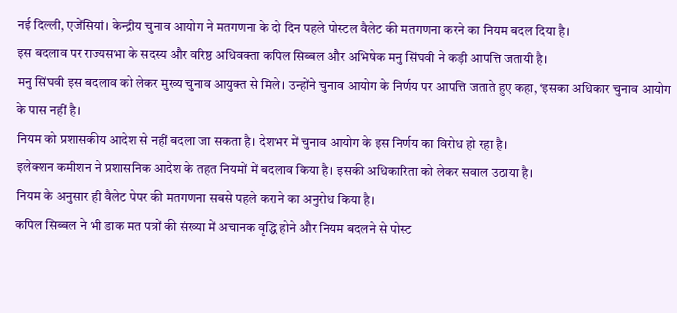नई दिल्ली, एजेंसियां। केन्द्रीय चुनाव आयोग ने मतगणना के दो दिन पहले पोस्टल वैलेट की मतगणना करने का नियम बदल दिया है।
इस बदलाव पर राज्यसभा के सदस्य और वरिष्ठ अधिवक्ता कपिल सिब्बल और अभिषेक मनु सिंघवी ने कड़ी आपत्ति जतायी है।
मनु सिंघवी इस बदलाव को लेकर मुख्य चुनाव आयुक्त से मिले। उन्होंने चुनाव आयोग के निर्णय पर आपत्ति जताते हुए कहा, ‘इसका अधिकार चुनाव आयोग के पास नहीं है।
नियम को प्रशासकीय आदेश से नहीं बदला जा सकता है। देशभर में चुनाव आयोग के इस निर्णय का विरोध हो रहा है।
इलेक्शन कमीशन ने प्रशासनिक आदेश के तहत नियमों में बदलाव किया है। इसकी अधिकारिता को लेकर सवाल उठाया है।
नियम के अनुसार ही वैलेट पेपर की मतगणना सबसे पहले कराने का अनुरोध किया है।
कपिल सिब्बल ने भी डाक मत पत्रों की संख्या में अचानक वृद्धि होने और नियम बदलने से पोस्ट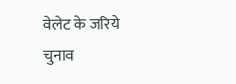वेलेट के जरिये चुनाव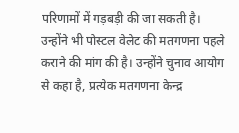परिणामों में गड़बड़ी की जा सकती है।
उन्होंने भी पोस्टल वेलेट की मतगणना पहले कराने की मांग की है। उन्होंने चुनाव आयोग से कहा है, प्रत्येक मतगणना केन्द्र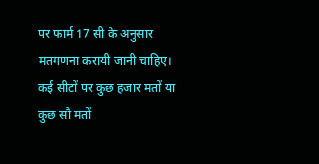पर फार्म 17 सी के अनुसार मतगणना करायी जानी चाहिए।
कई सीटों पर कुछ हजार मतों या कुछ सौ मतों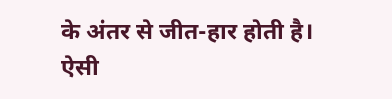के अंतर से जीत-हार होती है। ऐसी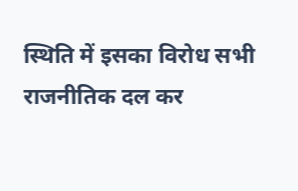स्थिति में इसका विरोध सभी राजनीतिक दल कर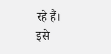रहे हैं।
इसे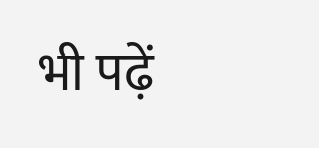भी पढ़ें